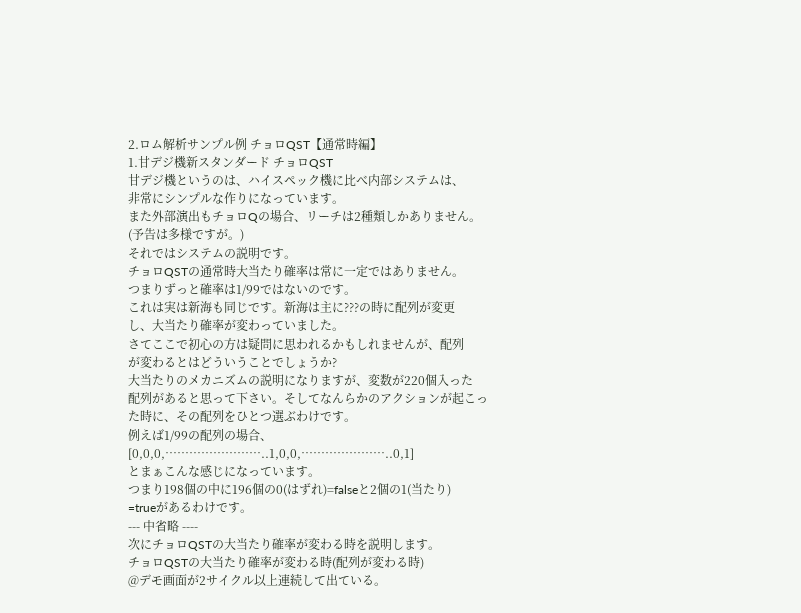2.ロム解析サンプル例 チョロQST【通常時編】
1.甘デジ機新スタンダード チョロQST
甘デジ機というのは、ハイスペック機に比べ内部システムは、
非常にシンプルな作りになっています。
また外部演出もチョロQの場合、リーチは2種類しかありません。
(予告は多様ですが。)
それではシステムの説明です。
チョロQSTの通常時大当たり確率は常に一定ではありません。
つまりずっと確率は1/99ではないのです。
これは実は新海も同じです。新海は主に???の時に配列が変更
し、大当たり確率が変わっていました。
さてここで初心の方は疑問に思われるかもしれませんが、配列
が変わるとはどういうことでしょうか?
大当たりのメカニズムの説明になりますが、変数が220個入った
配列があると思って下さい。そしてなんらかのアクションが起こっ
た時に、その配列をひとつ選ぶわけです。
例えば1/99の配列の場合、
[0,0,0,……………………..1,0,0,…………………..0,1]
とまぁこんな感じになっています。
つまり198個の中に196個の0(はずれ)=falseと2個の1(当たり)
=trueがあるわけです。
--- 中省略 ----
次にチョロQSTの大当たり確率が変わる時を説明します。
チョロQSTの大当たり確率が変わる時(配列が変わる時)
@デモ画面が2サイクル以上連続して出ている。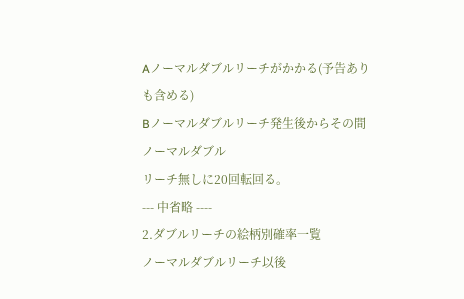Aノーマルダブルリーチがかかる(予告ありも含める)
Bノーマルダブルリーチ発生後からその間ノーマルダブル
リーチ無しに20回転回る。
--- 中省略 ----
2.ダブルリーチの絵柄別確率一覧
ノーマルダブルリーチ以後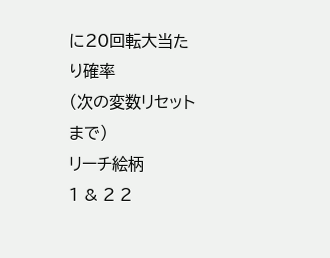に20回転大当たり確率
(次の変数リセットまで)
リーチ絵柄
1 & 2 2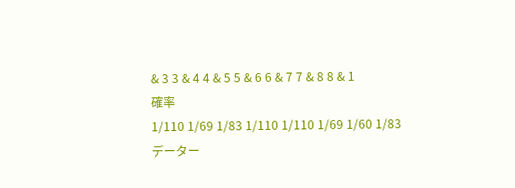& 3 3 & 4 4 & 5 5 & 6 6 & 7 7 & 8 8 & 1
確率
1/110 1/69 1/83 1/110 1/110 1/69 1/60 1/83
データー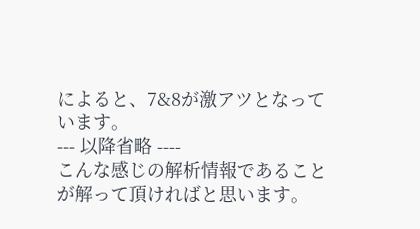によると、7&8が激アツとなっています。
--- 以降省略 ----
こんな感じの解析情報であることが解って頂ければと思います。